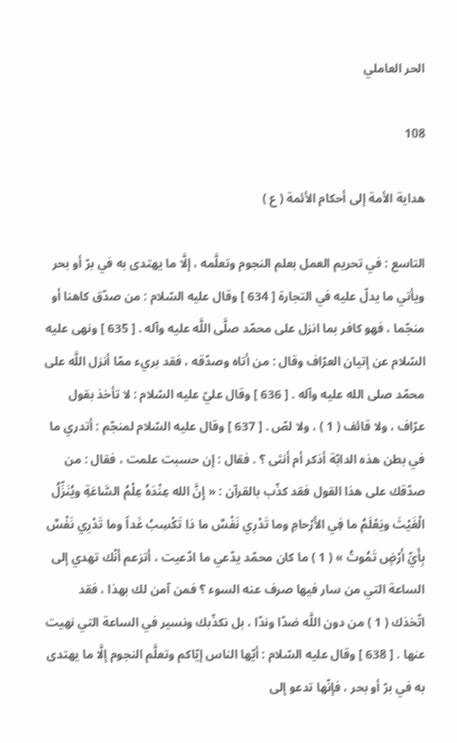الحر العاملي

108

هداية الأمة إلى أحكام الأئمة ( ع )

التاسع : في تحريم العمل بعلم النجوم وتعلَّمه ، إلَّا ما يهتدى به في برّ أو بحر ويأتي ما يدلّ عليه في التجارة [ 634 ] وقال عليه السّلام : من صدّق كاهنا أو منجّما ، فهو كافر بما انزل على محمّد صلَّى اللَّه عليه وآله . [ 635 ] ونهى عليه السّلام عن إتيان العرّاف وقال : من أتاه وصدّقه ، فقد بريء ممّا أنزل اللَّه على محمّد صلى الله عليه وآله . [ 636 ] وقال عليّ عليه السّلام : لا تأخذ بقول عرّاف ، ولا قائف ( 1 ) ، ولا لصّ . [ 637 ] وقال عليه السّلام لمنجّم : أتدري ما في بطن هذه الدابّة أذكر أم أنثى ؟ . فقال : إن حسبت علمت ، فقال : من صدّقك على هذا القول فقد كذّب بالقرآن : « إِنَّ الله عِنْدَهُ عِلْمُ السَّاعَةِ ويُنَزِّلُ الْغَيْثَ ويَعْلَمُ ما فِي الأَرْحامِ وما تَدْرِي نَفْسٌ ما ذا تَكْسِبُ غَداً وما تَدْرِي نَفْسٌ بِأَيِّ أَرْضٍ تَمُوتُ » ( 1 ) ما كان محمّد يدّعي ما ادّعيت ، أتزعم أنّك تهدي إلى الساعة التي من سار فيها صرف عنه السوء ؟ فمن آمن لك بهذا ، فقد اتّخذك ( 1 ) من دون اللَّه ضدّا وندّا ، بل نكذّبك ونسير في الساعة التي نهيت عنها . [ 638 ] وقال عليه السّلام : أيّها الناس إيّاكم وتعلَّم النجوم إلَّا ما يهتدى به في برّ أو بحر ، فإنّها تدعو إلى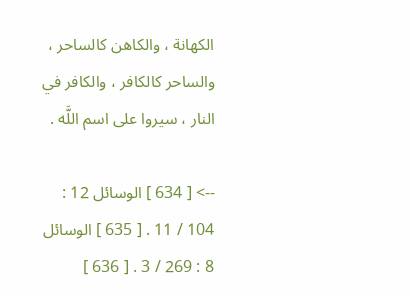الكهانة ، والكاهن كالساحر ، والساحر كالكافر ، والكافر في النار ، سيروا على اسم اللَّه .

--> [ 634 ] الوسائل 12 : 104 / 11 . [ 635 ] الوسائل 8 : 269 / 3 . [ 636 ]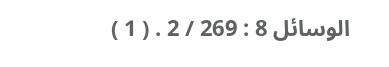الوسائل 8 : 269 / 2 . ( 1 )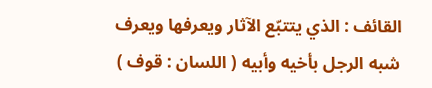القائف : الذي يتتبّع الآثار ويعرفها ويعرف شبه الرجل بأخيه وأبيه ( اللسان : قوف )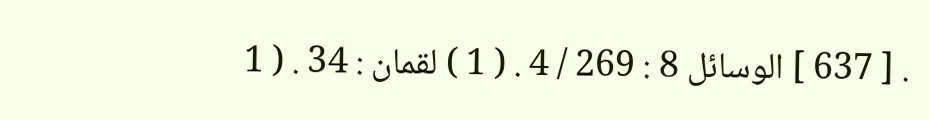. [ 637 ] الوسائل 8 : 269 / 4 . ( 1 ) لقمان : 34 . ( 1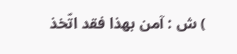) ش : آمن بهذا فقد اتّخذ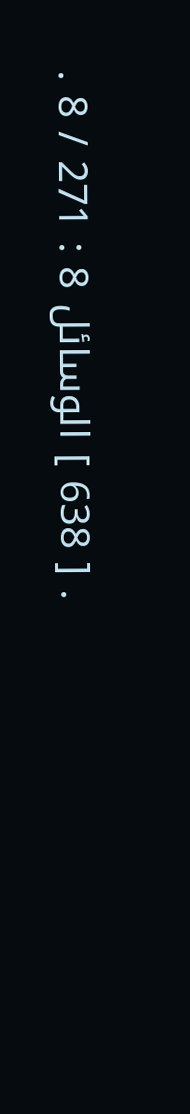. [ 638 ] الوسائل 8 : 271 / 8 .